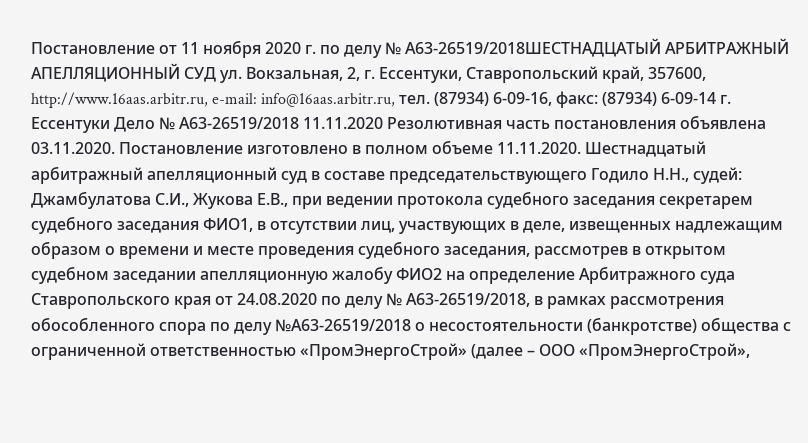Постановление от 11 ноября 2020 г. по делу № А63-26519/2018ШЕСТНАДЦАТЫЙ АРБИТРАЖНЫЙ АПЕЛЛЯЦИОННЫЙ СУД ул. Вокзальная, 2, г. Ессентуки, Ставропольский край, 357600, http://www.16aas.arbitr.ru, e-mail: info@16aas.arbitr.ru, тел. (87934) 6-09-16, факс: (87934) 6-09-14 г. Ессентуки Дело № А63-26519/2018 11.11.2020 Резолютивная часть постановления объявлена 03.11.2020. Постановление изготовлено в полном объеме 11.11.2020. Шестнадцатый арбитражный апелляционный суд в составе председательствующего Годило Н.Н., судей: Джамбулатова С.И., Жукова Е.В., при ведении протокола судебного заседания секретарем судебного заседания ФИО1, в отсутствии лиц, участвующих в деле, извещенных надлежащим образом о времени и месте проведения судебного заседания, рассмотрев в открытом судебном заседании апелляционную жалобу ФИО2 на определение Арбитражного суда Ставропольского края от 24.08.2020 по делу № А63-26519/2018, в рамках рассмотрения обособленного спора по делу №А63-26519/2018 о несостоятельности (банкротстве) общества с ограниченной ответственностью «ПромЭнергоСтрой» (далее – ООО «ПромЭнергоСтрой»,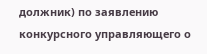должник) по заявлению конкурсного управляющего о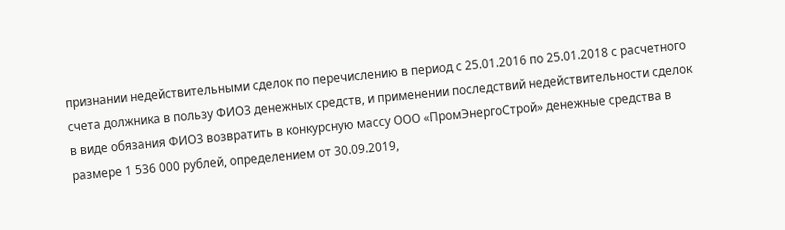признании недействительными сделок по перечислению в период с 25.01.2016 по 25.01.2018 с расчетного счета должника в пользу ФИО3 денежных средств, и применении последствий недействительности сделок в виде обязания ФИО3 возвратить в конкурсную массу ООО «ПромЭнергоСтрой» денежные средства в размере 1 536 000 рублей, определением от 30.09.2019,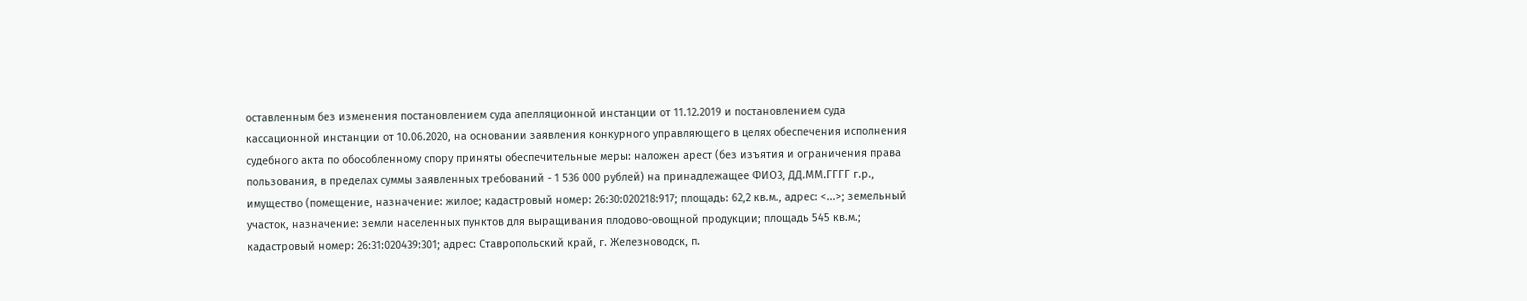оставленным без изменения постановлением суда апелляционной инстанции от 11.12.2019 и постановлением суда кассационной инстанции от 10.06.2020, на основании заявления конкурного управляющего в целях обеспечения исполнения судебного акта по обособленному спору приняты обеспечительные меры: наложен арест (без изъятия и ограничения права пользования, в пределах суммы заявленных требований - 1 536 000 рублей) на принадлежащее ФИО3, ДД.ММ.ГГГГ г.р., имущество (помещение, назначение: жилое; кадастровый номер: 26:30:020218:917; площадь: 62,2 кв.м., адрес: <...>; земельный участок, назначение: земли населенных пунктов для выращивания плодово-овощной продукции; площадь 545 кв.м.; кадастровый номер: 26:31:020439:301; адрес: Ставропольский край, г. Железноводск, п.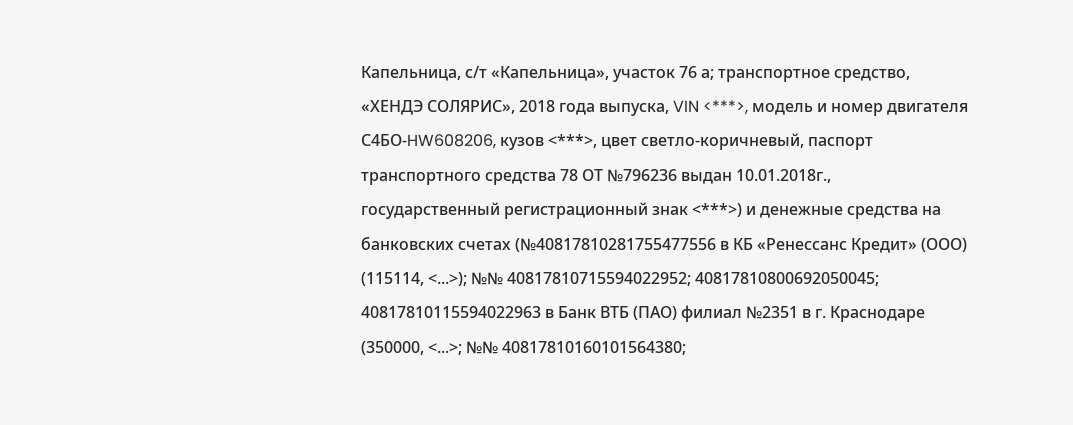Капельница, с/т «Капельница», участок 76 а; транспортное средство, «ХЕНДЭ СОЛЯРИС», 2018 года выпуска, VIN <***>, модель и номер двигателя С4БО-HW608206, кузов <***>, цвет светло-коричневый, паспорт транспортного средства 78 ОТ №796236 выдан 10.01.2018г., государственный регистрационный знак <***>) и денежные средства на банковских счетах (№40817810281755477556 в КБ «Ренессанс Кредит» (ООО) (115114, <...>); №№ 40817810715594022952; 40817810800692050045; 40817810115594022963 в Банк ВТБ (ПАО) филиал №2351 в г. Краснодаре (350000, <...>; №№ 40817810160101564380;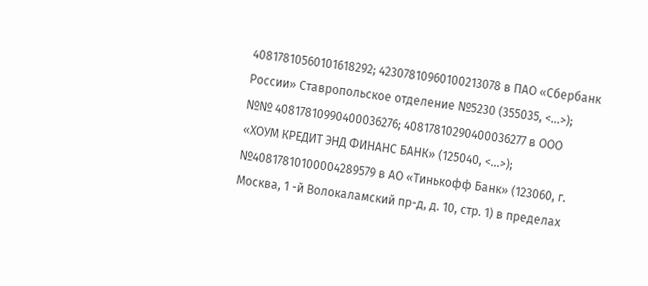40817810560101618292; 42307810960100213078 в ПАО «Сбербанк России» Ставропольское отделение №5230 (355035, <...>); №№ 40817810990400036276; 40817810290400036277 в ООО «ХОУМ КРЕДИТ ЭНД ФИНАНС БАНК» (125040, <...>); №40817810100004289579 в АО «Тинькофф Банк» (123060, г. Москва, 1 -й Волокаламский пр-д, д. 10, стр. 1) в пределах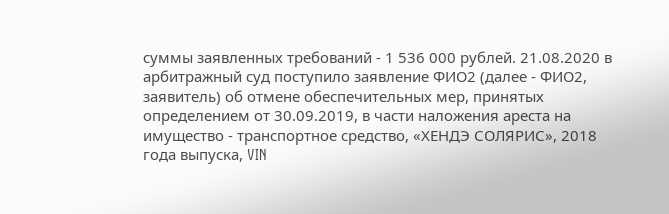суммы заявленных требований - 1 536 000 рублей. 21.08.2020 в арбитражный суд поступило заявление ФИО2 (далее - ФИО2, заявитель) об отмене обеспечительных мер, принятых определением от 30.09.2019, в части наложения ареста на имущество - транспортное средство, «ХЕНДЭ СОЛЯРИС», 2018 года выпуска, VIN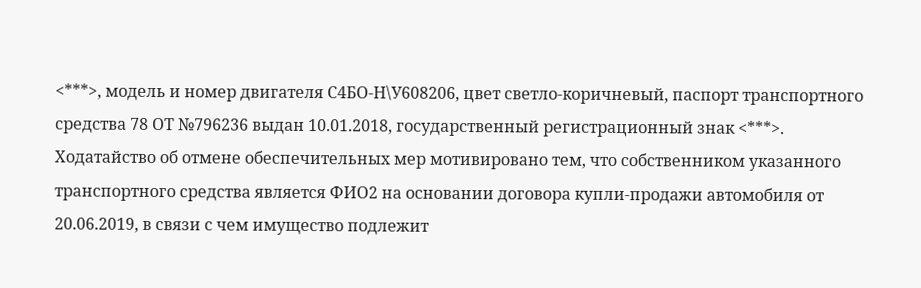<***>, модель и номер двигателя С4БО-Н\У608206, цвет светло-коричневый, паспорт транспортного средства 78 ОТ №796236 выдан 10.01.2018, государственный регистрационный знак <***>. Ходатайство об отмене обеспечительных мер мотивировано тем, что собственником указанного транспортного средства является ФИО2 на основании договора купли-продажи автомобиля от 20.06.2019, в связи с чем имущество подлежит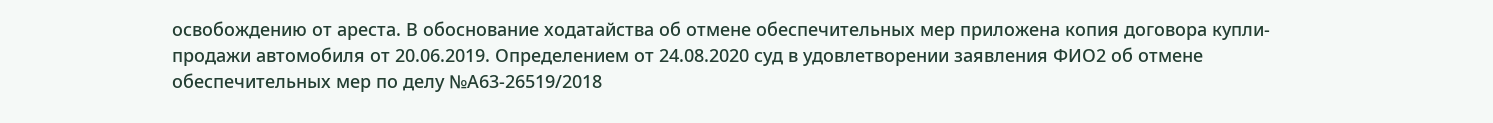освобождению от ареста. В обоснование ходатайства об отмене обеспечительных мер приложена копия договора купли-продажи автомобиля от 20.06.2019. Определением от 24.08.2020 суд в удовлетворении заявления ФИО2 об отмене обеспечительных мер по делу №А63-26519/2018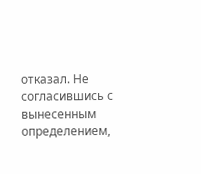отказал. Не согласившись с вынесенным определением,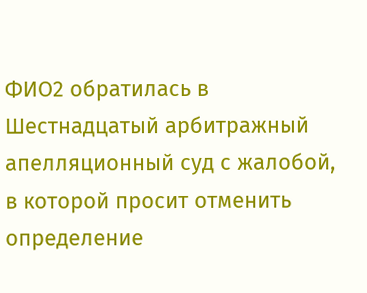ФИО2 обратилась в Шестнадцатый арбитражный апелляционный суд с жалобой, в которой просит отменить определение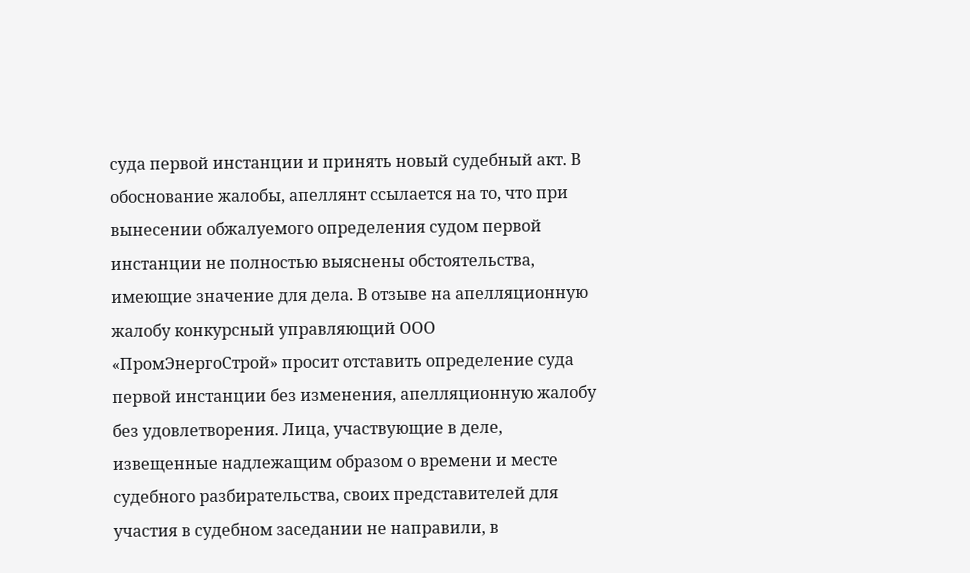суда первой инстанции и принять новый судебный акт. В обоснование жалобы, апеллянт ссылается на то, что при вынесении обжалуемого определения судом первой инстанции не полностью выяснены обстоятельства, имеющие значение для дела. В отзыве на апелляционную жалобу конкурсный управляющий ООО «ПромЭнергоСтрой» просит отставить определение суда первой инстанции без изменения, апелляционную жалобу без удовлетворения. Лица, участвующие в деле, извещенные надлежащим образом о времени и месте судебного разбирательства, своих представителей для участия в судебном заседании не направили, в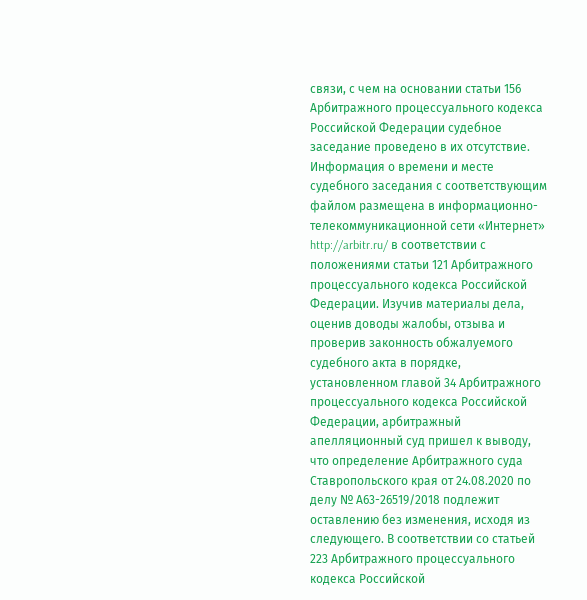связи, с чем на основании статьи 156 Арбитражного процессуального кодекса Российской Федерации судебное заседание проведено в их отсутствие. Информация о времени и месте судебного заседания с соответствующим файлом размещена в информационно-телекоммуникационной сети «Интернет» http://arbitr.ru/ в соответствии с положениями статьи 121 Арбитражного процессуального кодекса Российской Федерации. Изучив материалы дела, оценив доводы жалобы, отзыва и проверив законность обжалуемого судебного акта в порядке, установленном главой 34 Арбитражного процессуального кодекса Российской Федерации, арбитражный апелляционный суд пришел к выводу, что определение Арбитражного суда Ставропольского края от 24.08.2020 по делу № А63-26519/2018 подлежит оставлению без изменения, исходя из следующего. В соответствии со статьей 223 Арбитражного процессуального кодекса Российской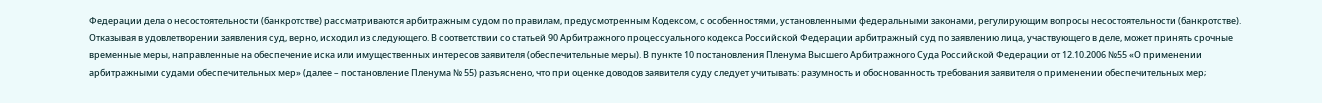Федерации дела о несостоятельности (банкротстве) рассматриваются арбитражным судом по правилам, предусмотренным Кодексом, с особенностями, установленными федеральными законами, регулирующим вопросы несостоятельности (банкротстве). Отказывая в удовлетворении заявления суд, верно, исходил из следующего. В соответствии со статьей 90 Арбитражного процессуального кодекса Российской Федерации арбитражный суд по заявлению лица, участвующего в деле, может принять срочные временные меры, направленные на обеспечение иска или имущественных интересов заявителя (обеспечительные меры). В пункте 10 постановления Пленума Высшего Арбитражного Суда Российской Федерации от 12.10.2006 №55 «О применении арбитражными судами обеспечительных мер» (далее – постановление Пленума № 55) разъяснено, что при оценке доводов заявителя суду следует учитывать: разумность и обоснованность требования заявителя о применении обеспечительных мер;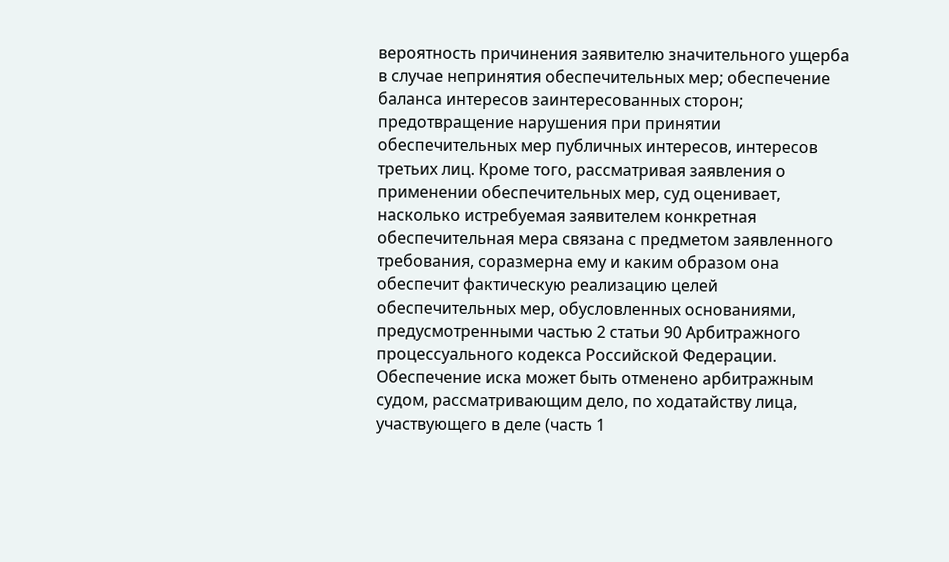вероятность причинения заявителю значительного ущерба в случае непринятия обеспечительных мер; обеспечение баланса интересов заинтересованных сторон; предотвращение нарушения при принятии обеспечительных мер публичных интересов, интересов третьих лиц. Кроме того, рассматривая заявления о применении обеспечительных мер, суд оценивает, насколько истребуемая заявителем конкретная обеспечительная мера связана с предметом заявленного требования, соразмерна ему и каким образом она обеспечит фактическую реализацию целей обеспечительных мер, обусловленных основаниями, предусмотренными частью 2 статьи 90 Арбитражного процессуального кодекса Российской Федерации. Обеспечение иска может быть отменено арбитражным судом, рассматривающим дело, по ходатайству лица, участвующего в деле (часть 1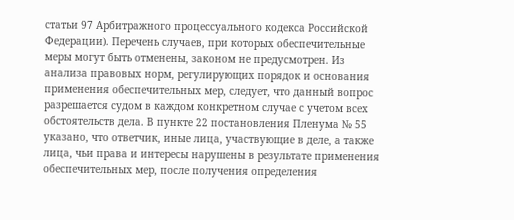статьи 97 Арбитражного процессуального кодекса Российской Федерации). Перечень случаев, при которых обеспечительные меры могут быть отменены, законом не предусмотрен. Из анализа правовых норм, регулирующих порядок и основания применения обеспечительных мер, следует, что данный вопрос разрешается судом в каждом конкретном случае с учетом всех обстоятельств дела. В пункте 22 постановления Пленума № 55 указано, что ответчик, иные лица, участвующие в деле, а также лица, чьи права и интересы нарушены в результате применения обеспечительных мер, после получения определения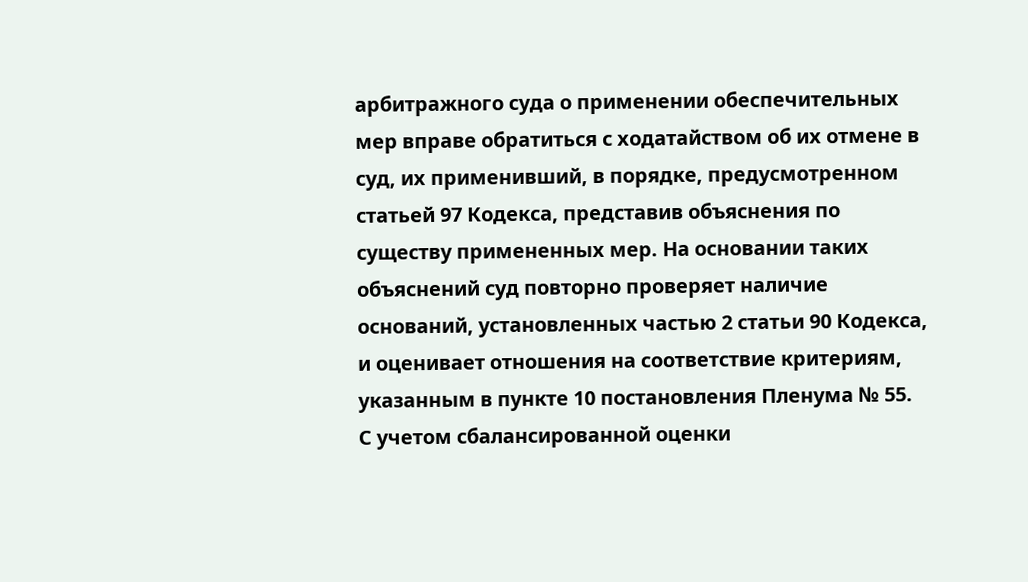арбитражного суда о применении обеспечительных мер вправе обратиться с ходатайством об их отмене в суд, их применивший, в порядке, предусмотренном статьей 97 Кодекса, представив объяснения по существу примененных мер. На основании таких объяснений суд повторно проверяет наличие оснований, установленных частью 2 статьи 90 Кодекса, и оценивает отношения на соответствие критериям, указанным в пункте 10 постановления Пленума № 55. С учетом сбалансированной оценки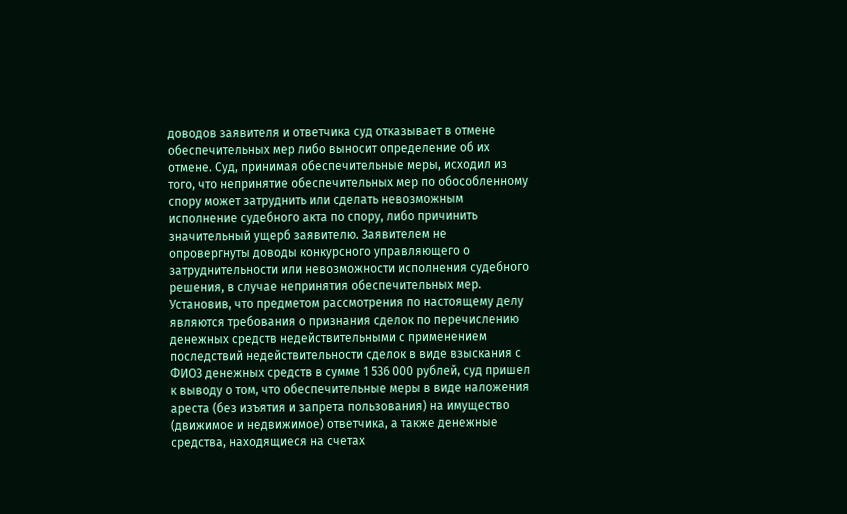доводов заявителя и ответчика суд отказывает в отмене обеспечительных мер либо выносит определение об их отмене. Суд, принимая обеспечительные меры, исходил из того, что непринятие обеспечительных мер по обособленному спору может затруднить или сделать невозможным исполнение судебного акта по спору, либо причинить значительный ущерб заявителю. Заявителем не опровергнуты доводы конкурсного управляющего о затруднительности или невозможности исполнения судебного решения, в случае непринятия обеспечительных мер. Установив, что предметом рассмотрения по настоящему делу являются требования о признания сделок по перечислению денежных средств недействительными с применением последствий недействительности сделок в виде взыскания с ФИО3 денежных средств в сумме 1 536 000 рублей, суд пришел к выводу о том, что обеспечительные меры в виде наложения ареста (без изъятия и запрета пользования) на имущество (движимое и недвижимое) ответчика, а также денежные средства, находящиеся на счетах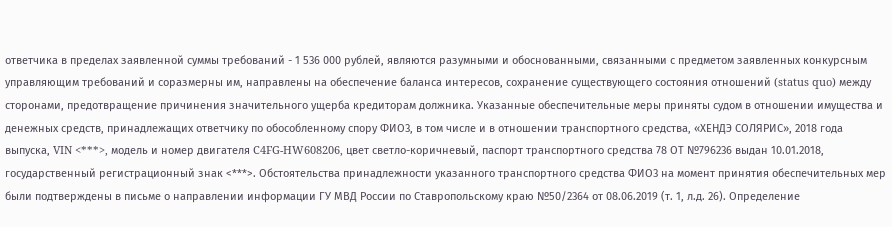ответчика в пределах заявленной суммы требований - 1 536 000 рублей, являются разумными и обоснованными, связанными с предметом заявленных конкурсным управляющим требований и соразмерны им, направлены на обеспечение баланса интересов, сохранение существующего состояния отношений (status quo) между сторонами, предотвращение причинения значительного ущерба кредиторам должника. Указанные обеспечительные меры приняты судом в отношении имущества и денежных средств, принадлежащих ответчику по обособленному спору ФИО3, в том числе и в отношении транспортного средства, «ХЕНДЭ СОЛЯРИС», 2018 года выпуска, VIN <***>, модель и номер двигателя C4FG-HW608206, цвет светло-коричневый, паспорт транспортного средства 78 ОТ №796236 выдан 10.01.2018, государственный регистрационный знак <***>. Обстоятельства принадлежности указанного транспортного средства ФИО3 на момент принятия обеспечительных мер были подтверждены в письме о направлении информации ГУ МВД России по Ставропольскому краю №50/2364 от 08.06.2019 (т. 1, л.д. 26). Определение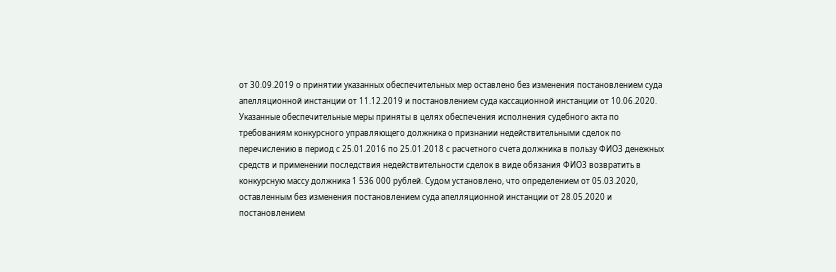от 30.09.2019 о принятии указанных обеспечительных мер оставлено без изменения постановлением суда апелляционной инстанции от 11.12.2019 и постановлением суда кассационной инстанции от 10.06.2020. Указанные обеспечительные меры приняты в целях обеспечения исполнения судебного акта по требованиям конкурсного управляющего должника о признании недействительными сделок по перечислению в период с 25.01.2016 по 25.01.2018 с расчетного счета должника в пользу ФИО3 денежных средств и применении последствия недействительности сделок в виде обязания ФИО3 возвратить в конкурсную массу должника 1 536 000 рублей. Судом установлено, что определением от 05.03.2020, оставленным без изменения постановлением суда апелляционной инстанции от 28.05.2020 и постановлением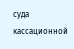суда кассационной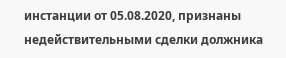инстанции от 05.08.2020, признаны недействительными сделки должника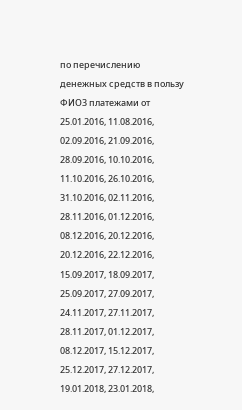по перечислению денежных средств в пользу ФИО3 платежами от 25.01.2016, 11.08.2016, 02.09.2016, 21.09.2016, 28.09.2016, 10.10.2016, 11.10.2016, 26.10.2016, 31.10.2016, 02.11.2016, 28.11.2016, 01.12.2016, 08.12.2016, 20.12.2016, 20.12.2016, 22.12.2016, 15.09.2017, 18.09.2017, 25.09.2017, 27.09.2017, 24.11.2017, 27.11.2017, 28.11.2017, 01.12.2017, 08.12.2017, 15.12.2017, 25.12.2017, 27.12.2017, 19.01.2018, 23.01.2018,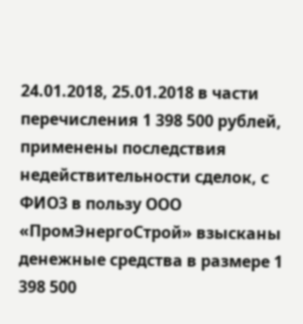24.01.2018, 25.01.2018 в части перечисления 1 398 500 рублей, применены последствия недействительности сделок, с ФИО3 в пользу ООО «ПромЭнергоСтрой» взысканы денежные средства в размере 1 398 500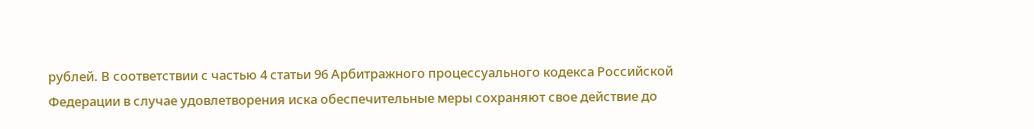рублей. В соответствии с частью 4 статьи 96 Арбитражного процессуального кодекса Российской Федерации в случае удовлетворения иска обеспечительные меры сохраняют свое действие до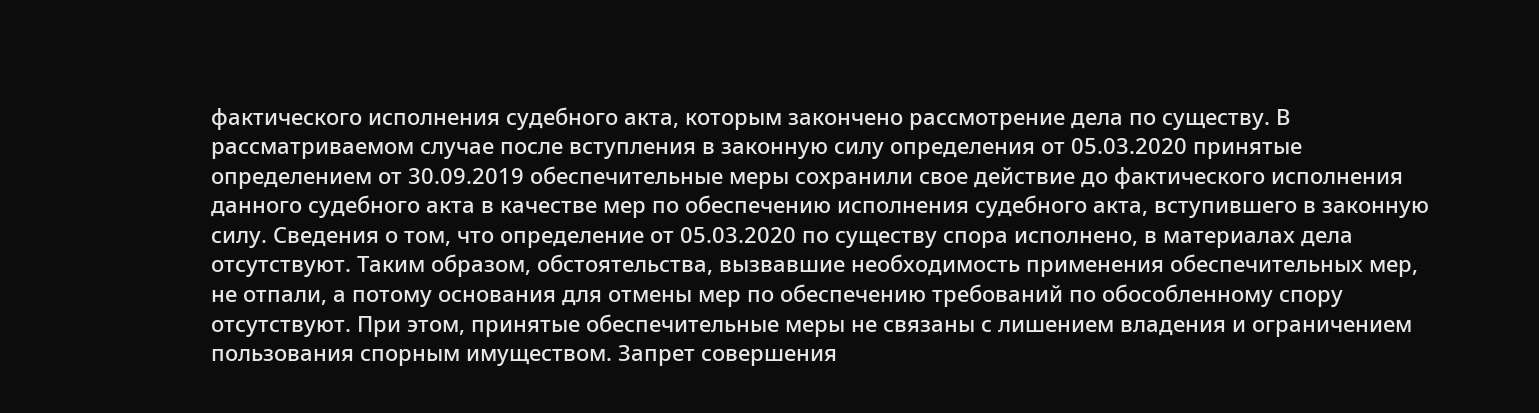фактического исполнения судебного акта, которым закончено рассмотрение дела по существу. В рассматриваемом случае после вступления в законную силу определения от 05.03.2020 принятые определением от 30.09.2019 обеспечительные меры сохранили свое действие до фактического исполнения данного судебного акта в качестве мер по обеспечению исполнения судебного акта, вступившего в законную силу. Сведения о том, что определение от 05.03.2020 по существу спора исполнено, в материалах дела отсутствуют. Таким образом, обстоятельства, вызвавшие необходимость применения обеспечительных мер, не отпали, а потому основания для отмены мер по обеспечению требований по обособленному спору отсутствуют. При этом, принятые обеспечительные меры не связаны с лишением владения и ограничением пользования спорным имуществом. Запрет совершения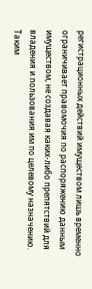регистрационных действий имуществом лишь временно ограничивает правомочия по распоряжению данным имуществом, не создавая каких-либо препятствий для владения и пользования им по целевому назначению. Таким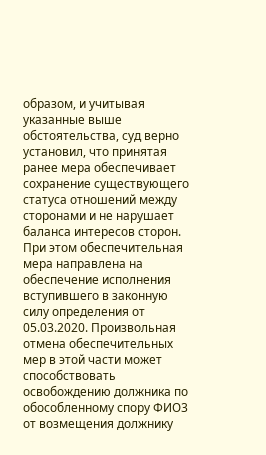образом, и учитывая указанные выше обстоятельства, суд верно установил, что принятая ранее мера обеспечивает сохранение существующего статуса отношений между сторонами и не нарушает баланса интересов сторон. При этом обеспечительная мера направлена на обеспечение исполнения вступившего в законную силу определения от 05.03.2020. Произвольная отмена обеспечительных мер в этой части может способствовать освобождению должника по обособленному спору ФИО3 от возмещения должнику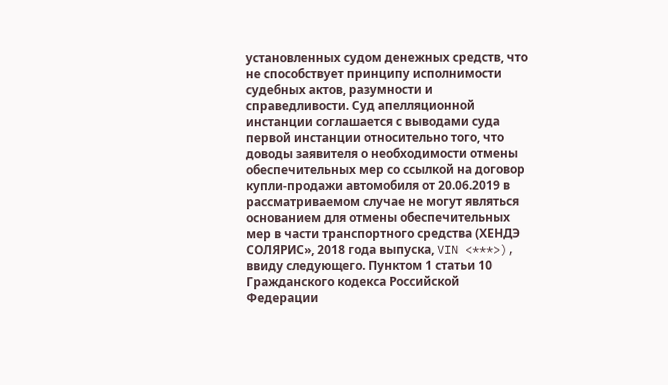установленных судом денежных средств, что не способствует принципу исполнимости судебных актов, разумности и справедливости. Суд апелляционной инстанции соглашается с выводами суда первой инстанции относительно того, что доводы заявителя о необходимости отмены обеспечительных мер со ссылкой на договор купли-продажи автомобиля от 20.06.2019 в рассматриваемом случае не могут являться основанием для отмены обеспечительных мер в части транспортного средства (ХЕНДЭ СОЛЯРИС», 2018 года выпуска, VIN <***>), ввиду следующего. Пунктом 1 статьи 10 Гражданского кодекса Российской Федерации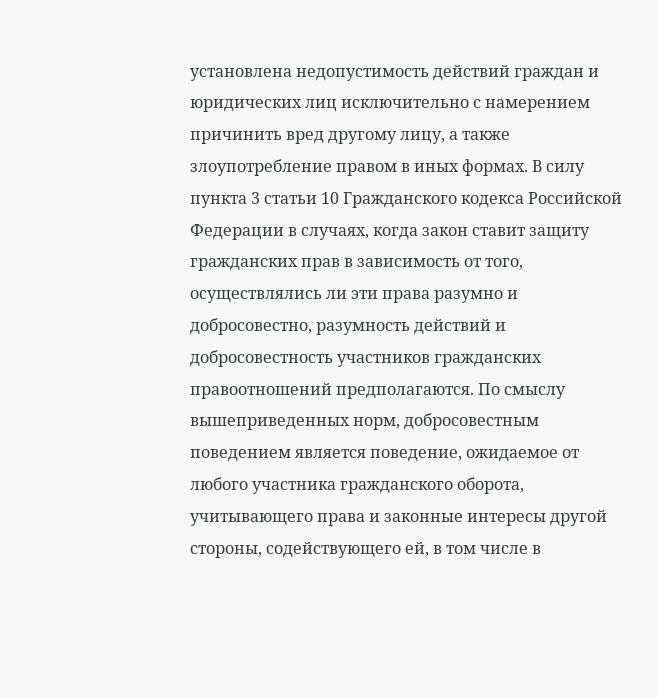установлена недопустимость действий граждан и юридических лиц исключительно с намерением причинить вред другому лицу, а также злоупотребление правом в иных формах. В силу пункта 3 статьи 10 Гражданского кодекса Российской Федерации в случаях, когда закон ставит защиту гражданских прав в зависимость от того, осуществлялись ли эти права разумно и добросовестно, разумность действий и добросовестность участников гражданских правоотношений предполагаются. По смыслу вышеприведенных норм, добросовестным поведением является поведение, ожидаемое от любого участника гражданского оборота, учитывающего права и законные интересы другой стороны, содействующего ей, в том числе в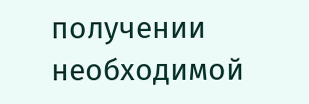получении необходимой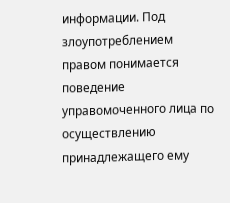информации. Под злоупотреблением правом понимается поведение управомоченного лица по осуществлению принадлежащего ему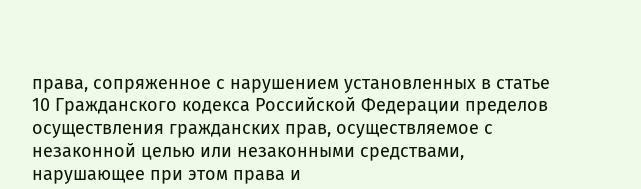права, сопряженное с нарушением установленных в статье 10 Гражданского кодекса Российской Федерации пределов осуществления гражданских прав, осуществляемое с незаконной целью или незаконными средствами, нарушающее при этом права и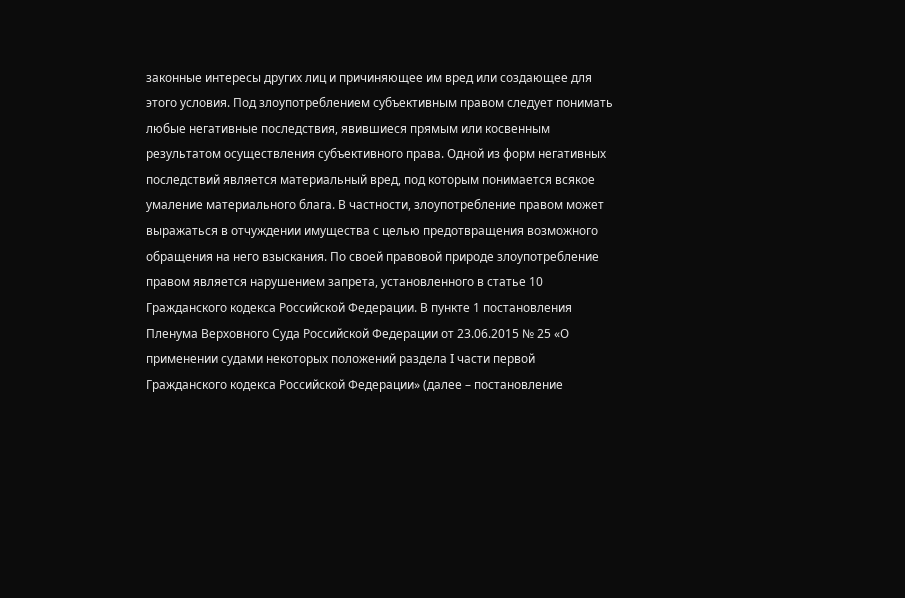законные интересы других лиц и причиняющее им вред или создающее для этого условия. Под злоупотреблением субъективным правом следует понимать любые негативные последствия, явившиеся прямым или косвенным результатом осуществления субъективного права. Одной из форм негативных последствий является материальный вред, под которым понимается всякое умаление материального блага. В частности, злоупотребление правом может выражаться в отчуждении имущества с целью предотвращения возможного обращения на него взыскания. По своей правовой природе злоупотребление правом является нарушением запрета, установленного в статье 10 Гражданского кодекса Российской Федерации. В пункте 1 постановления Пленума Верховного Суда Российской Федерации от 23.06.2015 № 25 «О применении судами некоторых положений раздела I части первой Гражданского кодекса Российской Федерации» (далее – постановление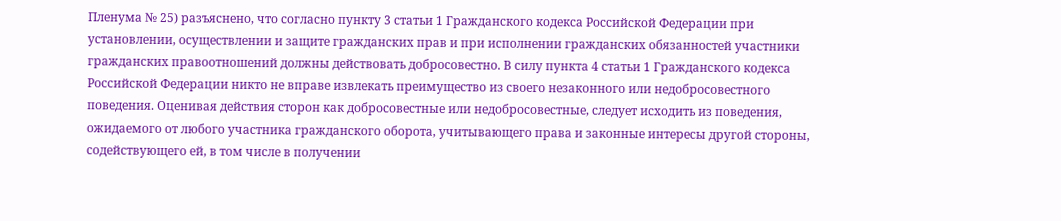Пленума № 25) разъяснено, что согласно пункту 3 статьи 1 Гражданского кодекса Российской Федерации при установлении, осуществлении и защите гражданских прав и при исполнении гражданских обязанностей участники гражданских правоотношений должны действовать добросовестно. В силу пункта 4 статьи 1 Гражданского кодекса Российской Федерации никто не вправе извлекать преимущество из своего незаконного или недобросовестного поведения. Оценивая действия сторон как добросовестные или недобросовестные, следует исходить из поведения, ожидаемого от любого участника гражданского оборота, учитывающего права и законные интересы другой стороны, содействующего ей, в том числе в получении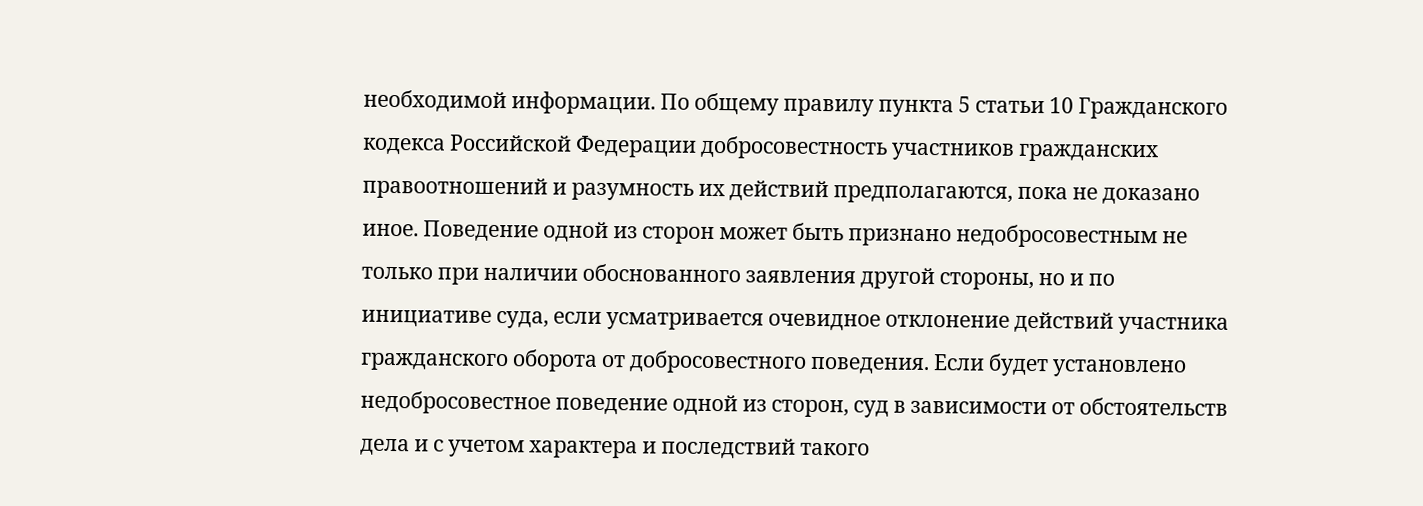необходимой информации. По общему правилу пункта 5 статьи 10 Гражданского кодекса Российской Федерации добросовестность участников гражданских правоотношений и разумность их действий предполагаются, пока не доказано иное. Поведение одной из сторон может быть признано недобросовестным не только при наличии обоснованного заявления другой стороны, но и по инициативе суда, если усматривается очевидное отклонение действий участника гражданского оборота от добросовестного поведения. Если будет установлено недобросовестное поведение одной из сторон, суд в зависимости от обстоятельств дела и с учетом характера и последствий такого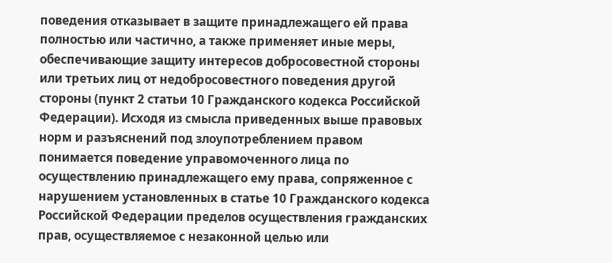поведения отказывает в защите принадлежащего ей права полностью или частично, а также применяет иные меры, обеспечивающие защиту интересов добросовестной стороны или третьих лиц от недобросовестного поведения другой стороны (пункт 2 статьи 10 Гражданского кодекса Российской Федерации). Исходя из смысла приведенных выше правовых норм и разъяснений под злоупотреблением правом понимается поведение управомоченного лица по осуществлению принадлежащего ему права, сопряженное с нарушением установленных в статье 10 Гражданского кодекса Российской Федерации пределов осуществления гражданских прав, осуществляемое с незаконной целью или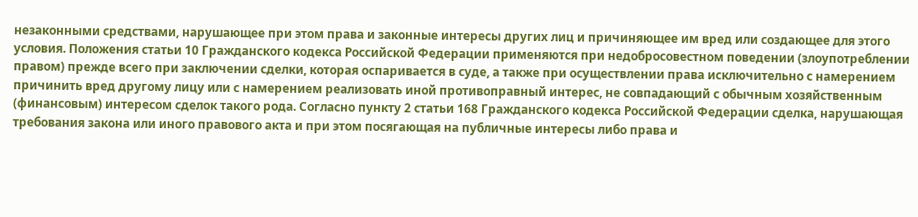незаконными средствами, нарушающее при этом права и законные интересы других лиц и причиняющее им вред или создающее для этого условия. Положения статьи 10 Гражданского кодекса Российской Федерации применяются при недобросовестном поведении (злоупотреблении правом) прежде всего при заключении сделки, которая оспаривается в суде, а также при осуществлении права исключительно с намерением причинить вред другому лицу или с намерением реализовать иной противоправный интерес, не совпадающий с обычным хозяйственным (финансовым) интересом сделок такого рода. Согласно пункту 2 статьи 168 Гражданского кодекса Российской Федерации сделка, нарушающая требования закона или иного правового акта и при этом посягающая на публичные интересы либо права и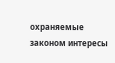охраняемые законом интересы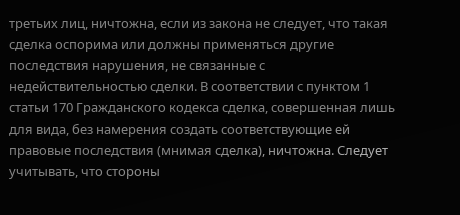третьих лиц, ничтожна, если из закона не следует, что такая сделка оспорима или должны применяться другие последствия нарушения, не связанные с недействительностью сделки. В соответствии с пунктом 1 статьи 170 Гражданского кодекса сделка, совершенная лишь для вида, без намерения создать соответствующие ей правовые последствия (мнимая сделка), ничтожна. Следует учитывать, что стороны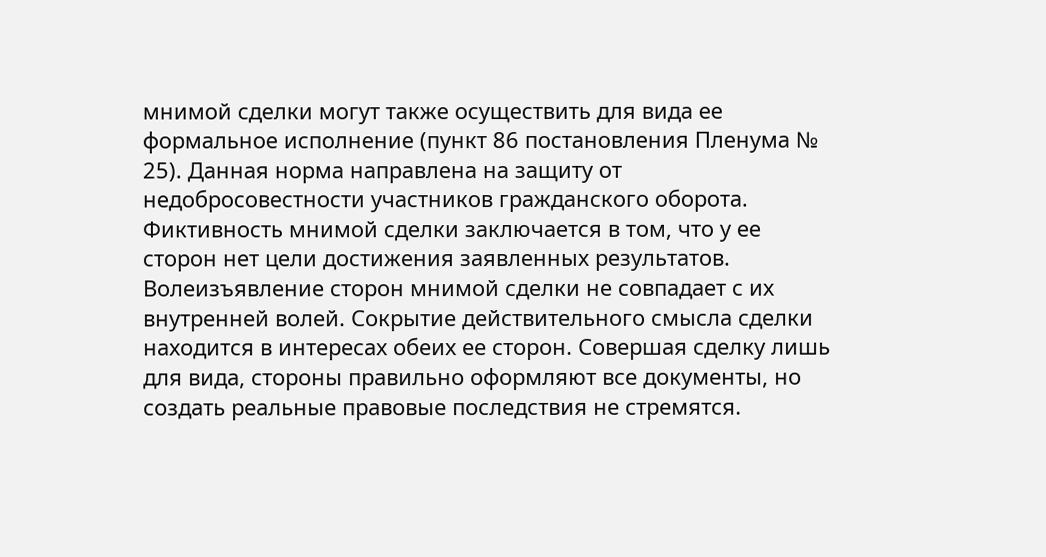мнимой сделки могут также осуществить для вида ее формальное исполнение (пункт 86 постановления Пленума № 25). Данная норма направлена на защиту от недобросовестности участников гражданского оборота. Фиктивность мнимой сделки заключается в том, что у ее сторон нет цели достижения заявленных результатов. Волеизъявление сторон мнимой сделки не совпадает с их внутренней волей. Сокрытие действительного смысла сделки находится в интересах обеих ее сторон. Совершая сделку лишь для вида, стороны правильно оформляют все документы, но создать реальные правовые последствия не стремятся.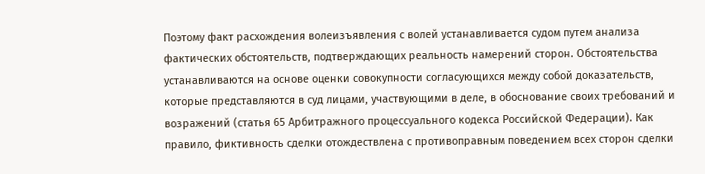Поэтому факт расхождения волеизъявления с волей устанавливается судом путем анализа фактических обстоятельств, подтверждающих реальность намерений сторон. Обстоятельства устанавливаются на основе оценки совокупности согласующихся между собой доказательств, которые представляются в суд лицами, участвующими в деле, в обоснование своих требований и возражений (статья 65 Арбитражного процессуального кодекса Российской Федерации). Как правило, фиктивность сделки отождествлена с противоправным поведением всех сторон сделки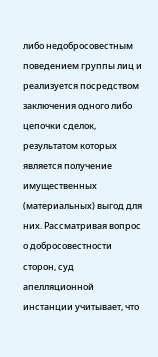либо недобросовестным поведением группы лиц и реализуется посредством заключения одного либо цепочки сделок, результатом которых является получение имущественных (материальных) выгод для них. Рассматривая вопрос о добросовестности сторон, суд апелляционной инстанции учитывает, что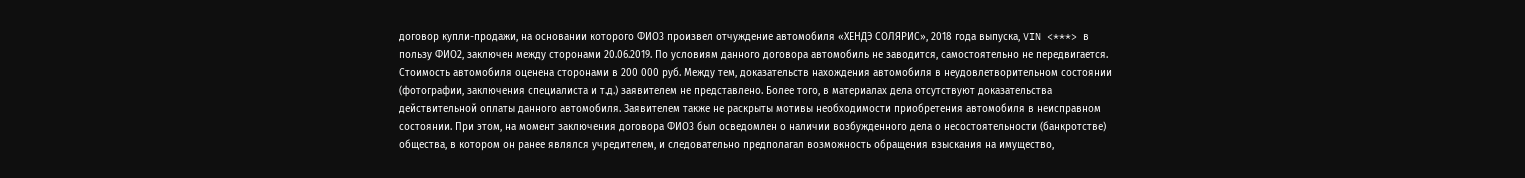договор купли-продажи, на основании которого ФИО3 произвел отчуждение автомобиля «ХЕНДЭ СОЛЯРИС», 2018 года выпуска, VIN <***> в пользу ФИО2, заключен между сторонами 20.06.2019. По условиям данного договора автомобиль не заводится, самостоятельно не передвигается. Стоимость автомобиля оценена сторонами в 200 000 руб. Между тем, доказательств нахождения автомобиля в неудовлетворительном состоянии (фотографии, заключения специалиста и т.д.) заявителем не представлено. Более того, в материалах дела отсутствуют доказательства действительной оплаты данного автомобиля. Заявителем также не раскрыты мотивы необходимости приобретения автомобиля в неисправном состоянии. При этом, на момент заключения договора ФИО3 был осведомлен о наличии возбужденного дела о несостоятельности (банкротстве) общества, в котором он ранее являлся учредителем, и следовательно предполагал возможность обращения взыскания на имущество,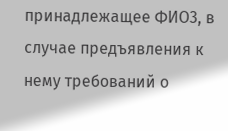принадлежащее ФИО3, в случае предъявления к нему требований о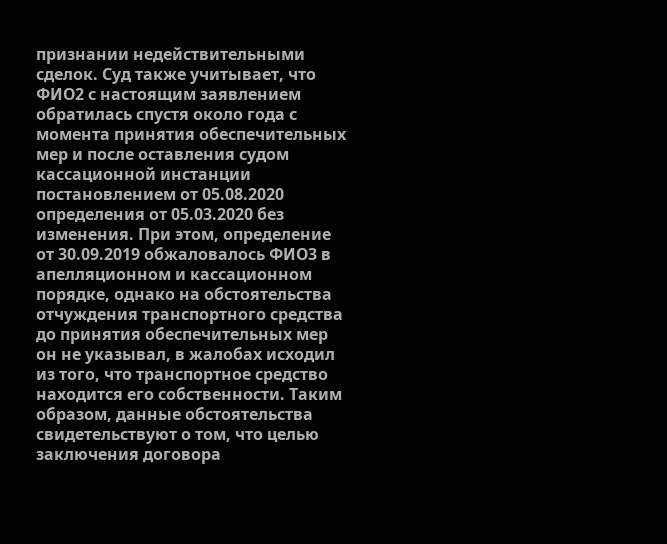признании недействительными сделок. Суд также учитывает, что ФИО2 с настоящим заявлением обратилась спустя около года с момента принятия обеспечительных мер и после оставления судом кассационной инстанции постановлением от 05.08.2020 определения от 05.03.2020 без изменения. При этом, определение от 30.09.2019 обжаловалось ФИО3 в апелляционном и кассационном порядке, однако на обстоятельства отчуждения транспортного средства до принятия обеспечительных мер он не указывал, в жалобах исходил из того, что транспортное средство находится его собственности. Таким образом, данные обстоятельства свидетельствуют о том, что целью заключения договора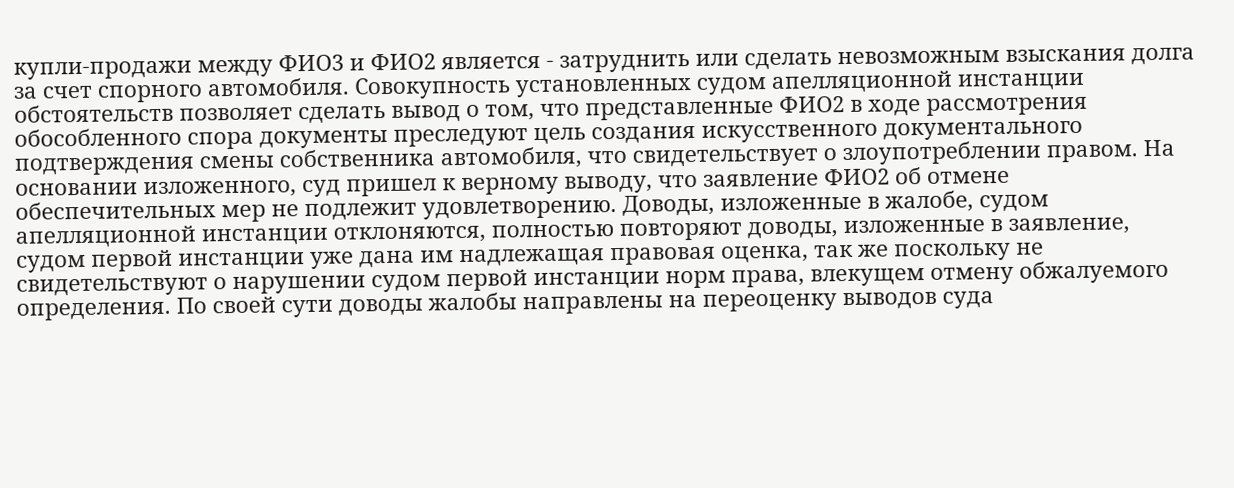купли-продажи между ФИО3 и ФИО2 является - затруднить или сделать невозможным взыскания долга за счет спорного автомобиля. Совокупность установленных судом апелляционной инстанции обстоятельств позволяет сделать вывод о том, что представленные ФИО2 в ходе рассмотрения обособленного спора документы преследуют цель создания искусственного документального подтверждения смены собственника автомобиля, что свидетельствует о злоупотреблении правом. На основании изложенного, суд пришел к верному выводу, что заявление ФИО2 об отмене обеспечительных мер не подлежит удовлетворению. Доводы, изложенные в жалобе, судом апелляционной инстанции отклоняются, полностью повторяют доводы, изложенные в заявление, судом первой инстанции уже дана им надлежащая правовая оценка, так же поскольку не свидетельствуют о нарушении судом первой инстанции норм права, влекущем отмену обжалуемого определения. По своей сути доводы жалобы направлены на переоценку выводов суда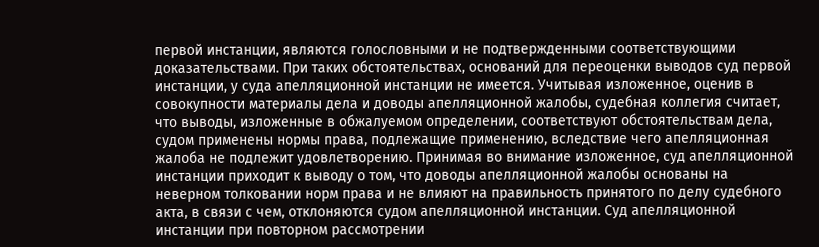первой инстанции, являются голословными и не подтвержденными соответствующими доказательствами. При таких обстоятельствах, оснований для переоценки выводов суд первой инстанции, у суда апелляционной инстанции не имеется. Учитывая изложенное, оценив в совокупности материалы дела и доводы апелляционной жалобы, судебная коллегия считает, что выводы, изложенные в обжалуемом определении, соответствуют обстоятельствам дела, судом применены нормы права, подлежащие применению, вследствие чего апелляционная жалоба не подлежит удовлетворению. Принимая во внимание изложенное, суд апелляционной инстанции приходит к выводу о том, что доводы апелляционной жалобы основаны на неверном толковании норм права и не влияют на правильность принятого по делу судебного акта, в связи с чем, отклоняются судом апелляционной инстанции. Суд апелляционной инстанции при повторном рассмотрении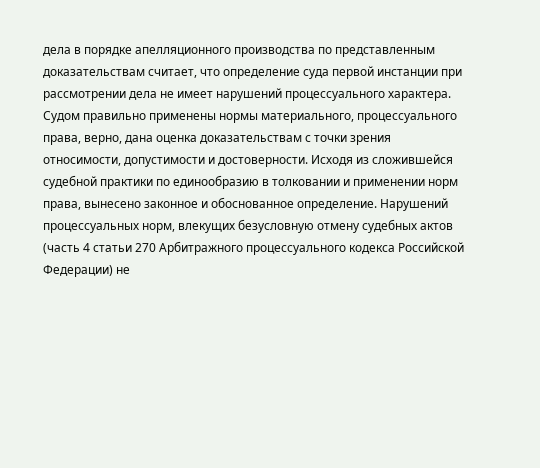дела в порядке апелляционного производства по представленным доказательствам считает, что определение суда первой инстанции при рассмотрении дела не имеет нарушений процессуального характера. Судом правильно применены нормы материального, процессуального права, верно, дана оценка доказательствам с точки зрения относимости, допустимости и достоверности. Исходя из сложившейся судебной практики по единообразию в толковании и применении норм права, вынесено законное и обоснованное определение. Нарушений процессуальных норм, влекущих безусловную отмену судебных актов (часть 4 статьи 270 Арбитражного процессуального кодекса Российской Федерации) не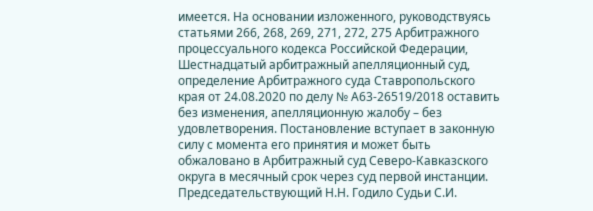имеется. На основании изложенного, руководствуясь статьями 266, 268, 269, 271, 272, 275 Арбитражного процессуального кодекса Российской Федерации, Шестнадцатый арбитражный апелляционный суд, определение Арбитражного суда Ставропольского края от 24.08.2020 по делу № А63-26519/2018 оставить без изменения, апелляционную жалобу – без удовлетворения. Постановление вступает в законную силу с момента его принятия и может быть обжаловано в Арбитражный суд Северо-Кавказского округа в месячный срок через суд первой инстанции. Председательствующий Н.Н. Годило Судьи С.И.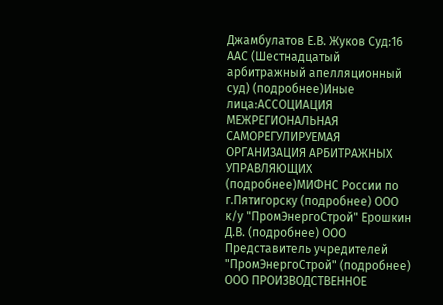Джамбулатов Е.В. Жуков Суд:16 ААС (Шестнадцатый арбитражный апелляционный суд) (подробнее)Иные лица:АССОЦИАЦИЯ МЕЖРЕГИОНАЛЬНАЯ САМОРЕГУЛИРУЕМАЯ ОРГАНИЗАЦИЯ АРБИТРАЖНЫХ УПРАВЛЯЮЩИХ (подробнее)МИФНС России по г.Пятигорску (подробнее) ООО к/у "ПромЭнергоСтрой" Ерошкин Д.В. (подробнее) ООО Представитель учредителей "ПромЭнергоСтрой" (подробнее) ООО ПРОИЗВОДСТВЕННОЕ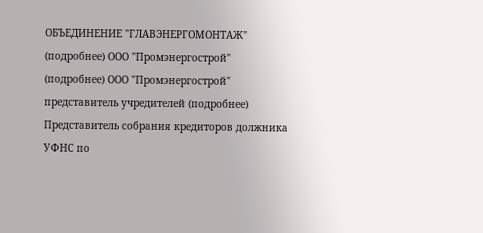ОБЪЕДИНЕНИЕ "ГЛАВЭНЕРГОМОНТАЖ" (подробнее) ООО "Промэнергострой" (подробнее) ООО "Промэнергострой" представитель учредителей (подробнее) Представитель собрания кредиторов должника УФНС по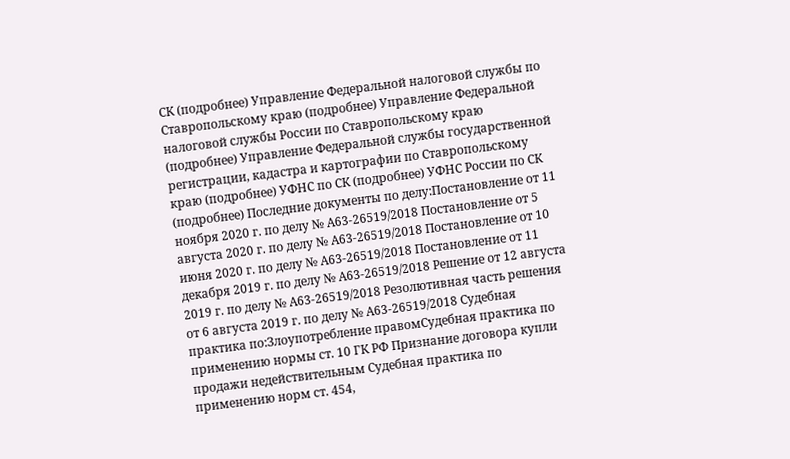СК (подробнее) Управление Федеральной налоговой службы по Ставропольскому краю (подробнее) Управление Федеральной налоговой службы России по Ставропольскому краю (подробнее) Управление Федеральной службы государственной регистрации, кадастра и картографии по Ставропольскому краю (подробнее) УФНС по СК (подробнее) УФНС России по СК (подробнее) Последние документы по делу:Постановление от 11 ноября 2020 г. по делу № А63-26519/2018 Постановление от 5 августа 2020 г. по делу № А63-26519/2018 Постановление от 10 июня 2020 г. по делу № А63-26519/2018 Постановление от 11 декабря 2019 г. по делу № А63-26519/2018 Решение от 12 августа 2019 г. по делу № А63-26519/2018 Резолютивная часть решения от 6 августа 2019 г. по делу № А63-26519/2018 Судебная практика по:Злоупотребление правомСудебная практика по применению нормы ст. 10 ГК РФ Признание договора купли продажи недействительным Судебная практика по применению норм ст. 454,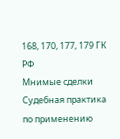168, 170, 177, 179 ГК РФ
Мнимые сделки Судебная практика по применению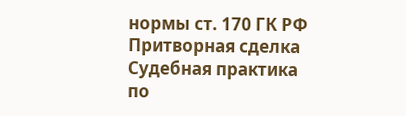нормы ст. 170 ГК РФ Притворная сделка Судебная практика по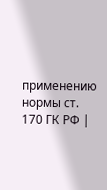применению нормы ст. 170 ГК РФ |